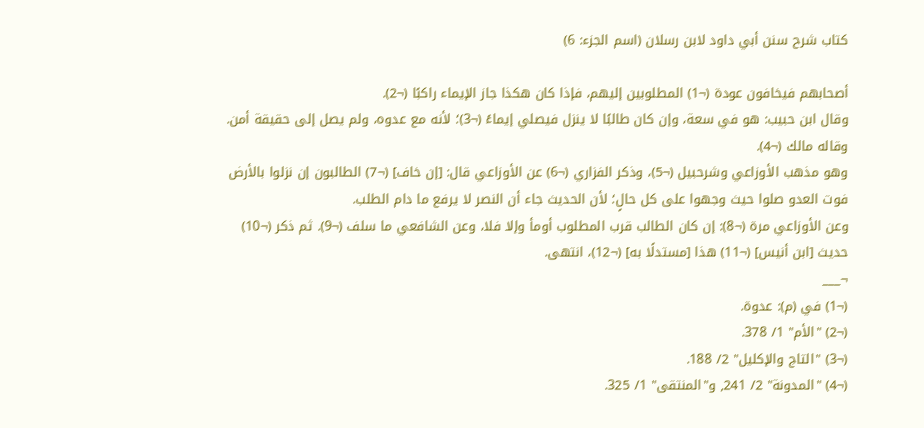كتاب شرح سنن أبي داود لابن رسلان (اسم الجزء: 6)

أصحابهم فيخافون عودة (¬1) المطلوبين إليهم، فإذا كان هكذا جاز الإيماء راكبًا (¬2).
وقال ابن حبيب: هو في سعة، وإن كان طالبًا لا ينزل فيصلي إيماءً (¬3)؛ لأنه مع عدوه، ولم يصل إلى حقيقة أمن. وقاله مالك (¬4).
وهو مذهب الأوزاعي وشرحبيل (¬5)، وذكر الفزاري (¬6) عن الأوزاعي قال: [إن خاف] (¬7) الطالبون إن نزلوا بالأرض فوت العدو صلوا حيث وجهوا على كل حالٍ؛ لأن الحديث جاء أن النصر لا يرفع ما دام الطلب.
وعن الأوزاعي مرة (¬8): إن كان الطالب قرب المطلوب أومأ وإلا فلا، وعن الشافعي ما سلف (¬9). ثم ذكر (¬10) حديث [ابن أنيس] (¬11) هذا [مستدلًا به] (¬12)، انتهى.
¬___
(¬1) في (م): عدوة.
(¬2) "الأم" 1/ 378.
(¬3) "التاج والإكليل" 2/ 188.
(¬4) "المدونة" 2/ 241, و"المنتقى" 1/ 325.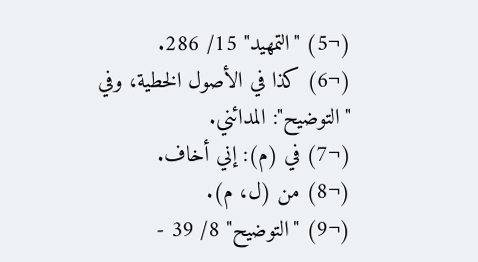(¬5) "التمهيد" 15/ 286.
(¬6) كذا في الأصول الخطية، وفي "التوضيح": المدائني.
(¬7) في (م): إني أخاف.
(¬8) من (ل، م).
(¬9) "التوضيح" 8/ 39 -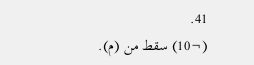41.
(¬10) سقط من (م).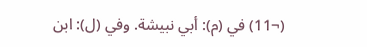(¬11) في (م): أبي نبيشة. وفي (ل): ابن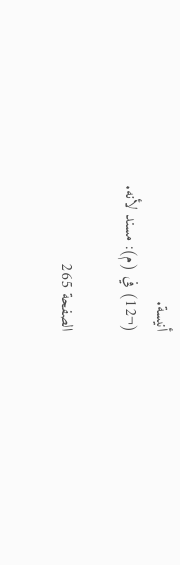أنيسة.
(¬12) في (م): مسند لأنه.

الصفحة 265